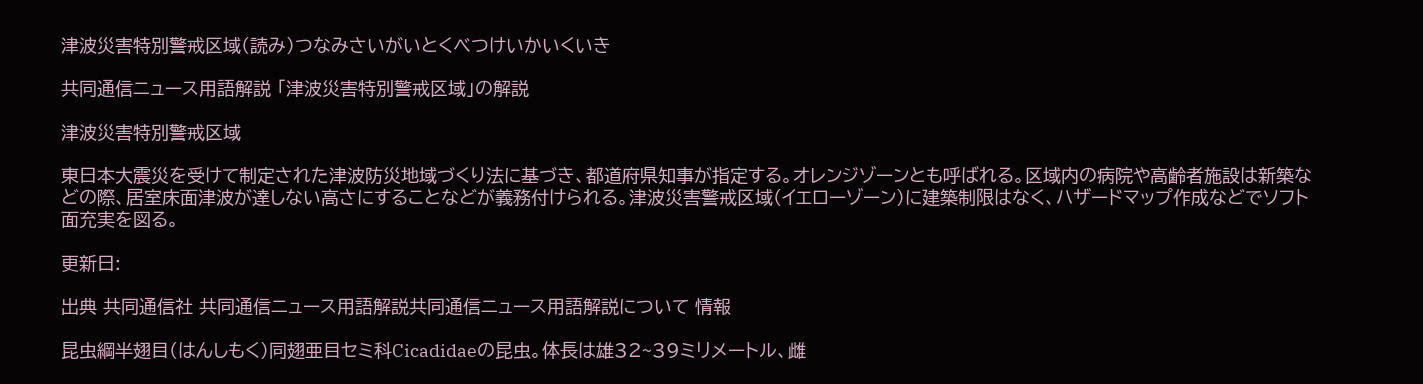津波災害特別警戒区域(読み)つなみさいがいとくべつけいかいくいき

共同通信ニュース用語解説 「津波災害特別警戒区域」の解説

津波災害特別警戒区域

東日本大震災を受けて制定された津波防災地域づくり法に基づき、都道府県知事が指定する。オレンジゾーンとも呼ばれる。区域内の病院や高齢者施設は新築などの際、居室床面津波が達しない高さにすることなどが義務付けられる。津波災害警戒区域(イエローゾーン)に建築制限はなく、ハザードマップ作成などでソフト面充実を図る。

更新日:

出典 共同通信社 共同通信ニュース用語解説共同通信ニュース用語解説について 情報

昆虫綱半翅目(はんしもく)同翅亜目セミ科Cicadidaeの昆虫。体長は雄32~39ミリメートル、雌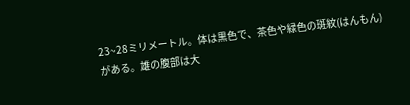23~28ミリメートル。体は黒色で、茶色や緑色の斑紋(はんもん)がある。雄の腹部は大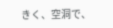きく、空洞で、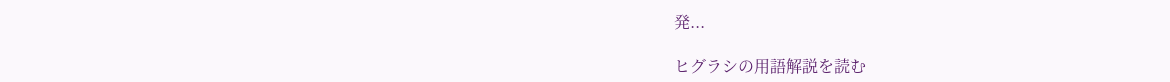発...

ヒグラシの用語解説を読む